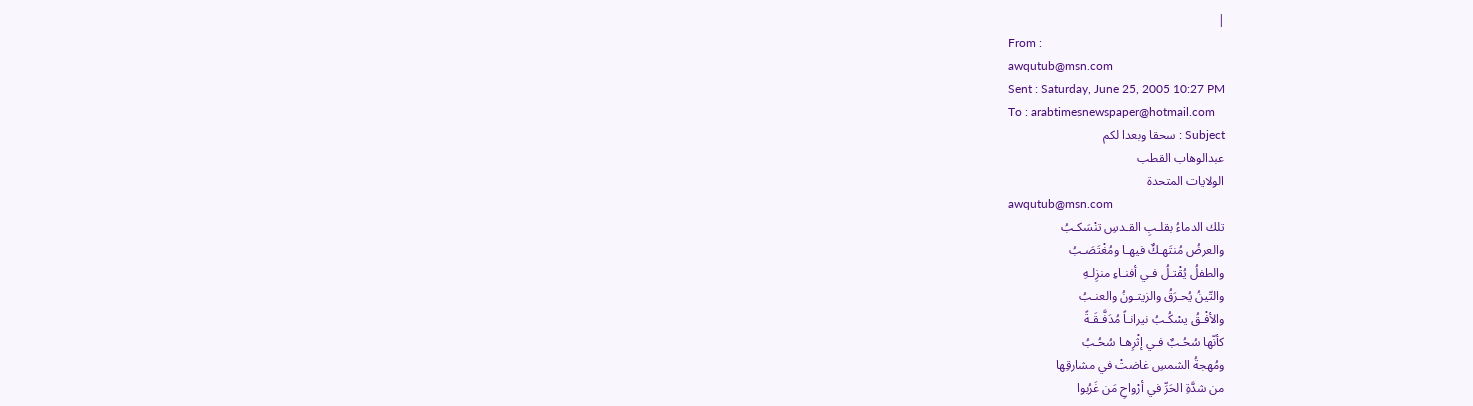|
From :
awqutub@msn.com
Sent : Saturday, June 25, 2005 10:27 PM
To : arabtimesnewspaper@hotmail.com
Subject : سحقا وبعدا لكم
عبدالوهاب القطب
الولايات المتحدة
awqutub@msn.com
تلك الدماءُ بقلـبِ القـدسِ تنْسَكـبُ
والعرضُ مُنتَهـكٌ فيهـا ومُغْتَصَـبُ
والطفلُ يُقْتـلُ فـي أفنـاءِ منزِلـهِ
والتّينُ يُحـرَقُ والزيتـونُ والعنـبُ
والأفْـقُ يسْكُـبُ نيرانـاً مُدَفَّـقَـةً
كأنّها سُحُـبٌ فـي إثْرِهـا سُحُـبُ
ومُهجةُ الشمسِ غاضتْ في مشارقِها
من شدَّةِ الحَرِّ في أرْواحِ مَن غَرُبوا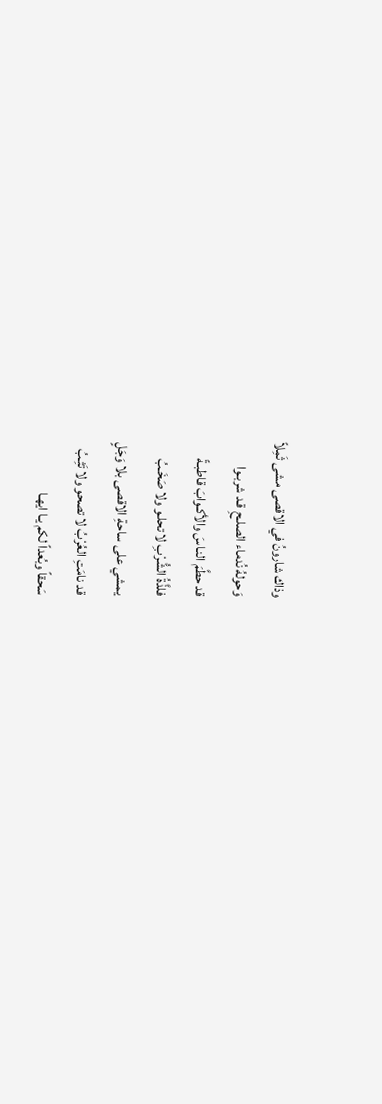وذاك شارونُ في الاقصى مشى ثَمِلاً
وَحولهُ نُدماء الصلـحِ قـد شربـوا
قد حطَّمَ النـاسَ والأكـوابَ قاطبـةً
فلذَّةُ الشُّرْبِ لا تحلـو ولا صَخَـبُ
يمشي على ساحةِ الاقصى بلا وَجَلٍ
قد نامَتِ العُرْبُ لا تصحو ولا تَثِـبُ
سَحقاً وبُعداً لكم يـا ايهـا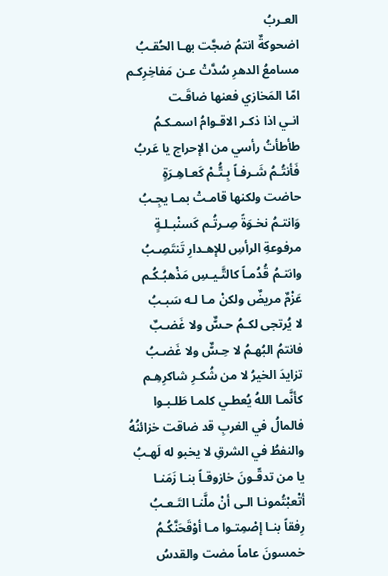العـربُ
اضحوكةٌ انتمُ ضجَّت بهـا الحُقـبُ
مسامعُ الدهرِ سُدَّتْ عـن مَفاخِرِكـم
امّا المَخازي فعنها ضاقَـت
انـي اذا ذكـر الاقـوامُ اسمـكـمُ
طأطأتُ رأسي من الإحراج يا عَربُ
فَأنتُـمُ شَـرفـاً بِـتُّـمْ كَعـاهِـرَةٍ
حاضت ولكنها قامـتْ بمـا يجِـبُ
وَانتـمُ نخـوَةً صِـرتُـم كَسنْبـلـةٍ
مرفوعةِ الرأسِ للإهـدارِ تَنتَصِـبُ
وانتـمُ قُدُمـاً كالتَّـيـسِ مَذْهبُـكُـم
عَزْمٌ مريضٌ ولكنْ مـا لـه سَبـبُ
لا يُرتجى لكـمُ حـسٌّ ولا غَضـبٌ
فانتمُ البُهـمُ لا حِـسٌّ ولا غَضـبُ
تزايدَ الخيرُ لا من شُكـرِ شاكرِهِـم
كأنَّمـا اللهُ يُعطـي كلمـا طَلـبـوا
فالمالُ في الغربِ قد ضاقت خزائنُهُ
والنفطُ في الشرقِ لا يخبو له لَهـبُ
يا من تدقّـونَ خازوقـاً بنـا زَمَنـا
أتْعبْتُمونـا الـى أنْ ملَّنـا التَـعـبُ
رِفقاً بنـا إصْمِتـوا مـا أوْقَحَنَّكُـمُ
خمسونَ عاماً مضت والقدسُ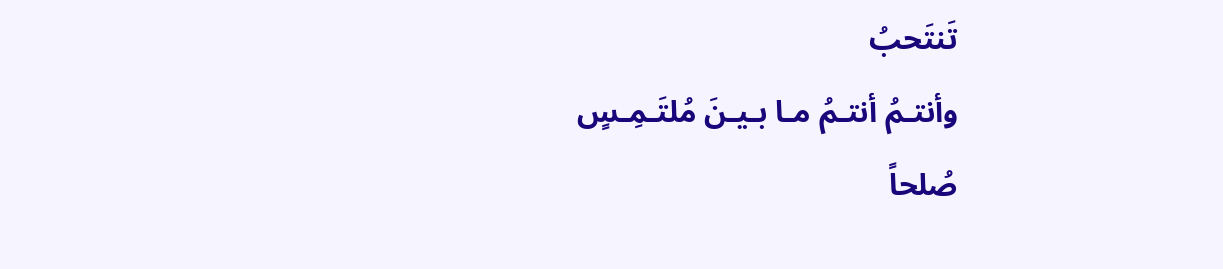تَنتَحبُ
وأنتـمُ أنتـمُ مـا بـيـنَ مُلتَـمِـسٍ
صُلحاً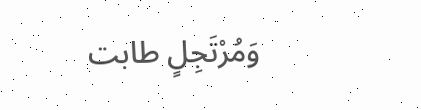وَمُرْتَجِلٍ طابت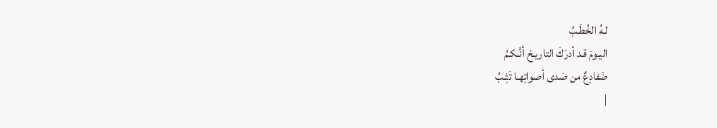لـهُ الخُطَـبُ
اليـومَ قـد أدرَكَ التاريـخ أنَّـكـمُ
ضَفادِعٌ من صَدى أصواتِهـا تَثِـبُ
|